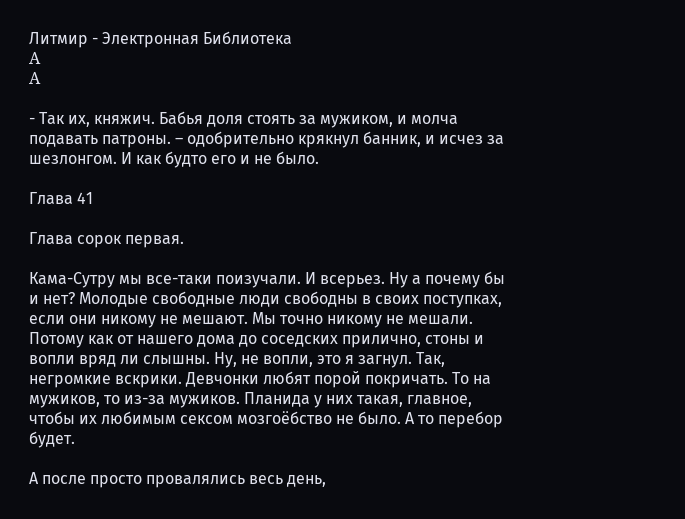Литмир - Электронная Библиотека
A
A

- Так их, княжич. Бабья доля стоять за мужиком, и молча подавать патроны. – одобрительно крякнул банник, и исчез за шезлонгом. И как будто его и не было.

Глава 41

Глава сорок первая.

Кама-Сутру мы все-таки поизучали. И всерьез. Ну а почему бы и нет? Молодые свободные люди свободны в своих поступках, если они никому не мешают. Мы точно никому не мешали. Потому как от нашего дома до соседских прилично, стоны и вопли вряд ли слышны. Ну, не вопли, это я загнул. Так, негромкие вскрики. Девчонки любят порой покричать. То на мужиков, то из-за мужиков. Планида у них такая, главное, чтобы их любимым сексом мозгоёбство не было. А то перебор будет.

А после просто провалялись весь день,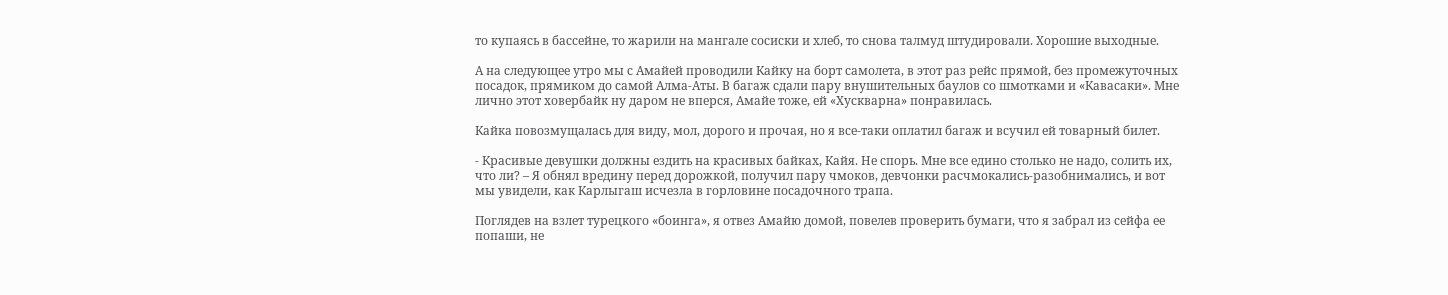то купаясь в бассейне, то жарили на мангале сосиски и хлеб, то снова талмуд штудировали. Хорошие выходные.

А на следующее утро мы с Амайей проводили Кайку на борт самолета, в этот раз рейс прямой, без промежуточных посадок, прямиком до самой Алма-Аты. В багаж сдали пару внушительных баулов со шмотками и «Кавасаки». Мне лично этот ховербайк ну даром не вперся, Амайе тоже, ей «Хускварна» понравилась.

Кайка повозмущалась для виду, мол, дорого и прочая, но я все-таки оплатил багаж и всучил ей товарный билет.

- Красивые девушки должны ездить на красивых байках, Кайя. Не спорь. Мне все едино столько не надо, солить их, что ли? – Я обнял вредину перед дорожкой, получил пару чмоков, девчонки расчмокались-разобнимались, и вот мы увидели, как Карлыгаш исчезла в горловине посадочного трапа.

Поглядев на взлет турецкого «боинга», я отвез Амайю домой, повелев проверить бумаги, что я забрал из сейфа ее попаши, не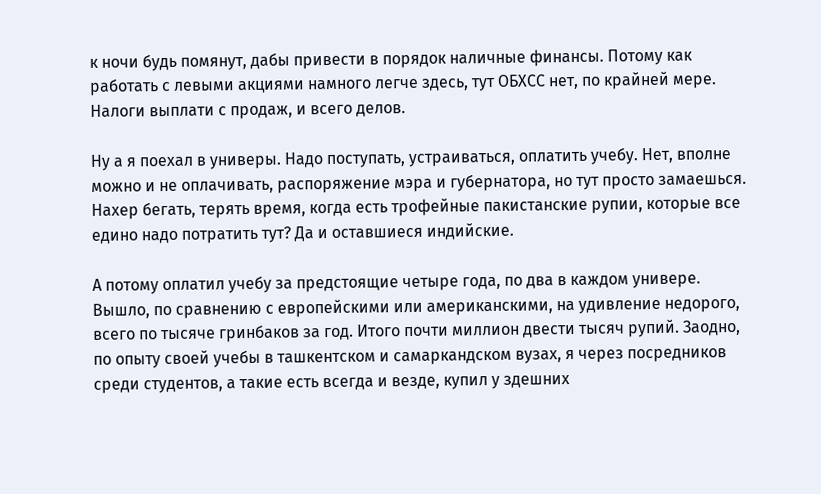к ночи будь помянут, дабы привести в порядок наличные финансы. Потому как работать с левыми акциями намного легче здесь, тут ОБХСС нет, по крайней мере. Налоги выплати с продаж, и всего делов.

Ну а я поехал в универы. Надо поступать, устраиваться, оплатить учебу. Нет, вполне можно и не оплачивать, распоряжение мэра и губернатора, но тут просто замаешься. Нахер бегать, терять время, когда есть трофейные пакистанские рупии, которые все едино надо потратить тут? Да и оставшиеся индийские.

А потому оплатил учебу за предстоящие четыре года, по два в каждом универе. Вышло, по сравнению с европейскими или американскими, на удивление недорого, всего по тысяче гринбаков за год. Итого почти миллион двести тысяч рупий. Заодно, по опыту своей учебы в ташкентском и самаркандском вузах, я через посредников среди студентов, а такие есть всегда и везде, купил у здешних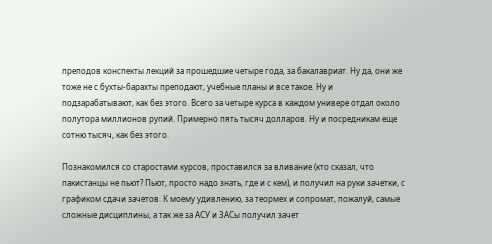преподов конспекты лекций за прошедшие четыре года, за бакалавриат. Ну да, они же тоже не с бухты-барахты преподают, учебные планы и все такое. Ну и подзарабатывают, как без этого. Всего за четыре курса в каждом универе отдал около полутора миллионов рупий. Примерно пять тысяч долларов. Ну и посредникам еще сотню тысяч, как без этого.

Познакомился со старостами курсов, проставился за вливание (кто сказал, что пакистанцы не пьют? Пьют, просто надо знать, где и с кем), и получил на руки зачетки, с графиком сдачи зачетов. К моему удивлению, за теормех и сопромат, пожалуй, самые сложные дисциплины, а так же за АСУ и ЗАСы получил зачет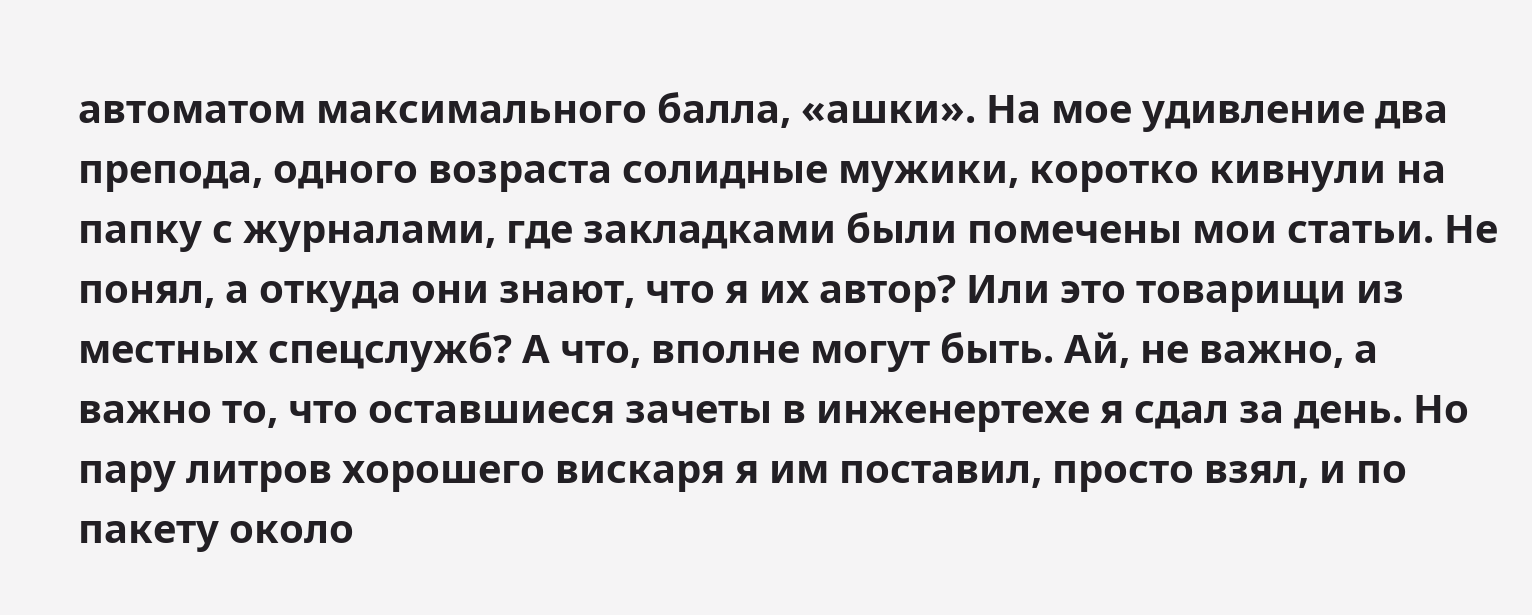автоматом максимального балла, «ашки». На мое удивление два препода, одного возраста солидные мужики, коротко кивнули на папку с журналами, где закладками были помечены мои статьи. Не понял, а откуда они знают, что я их автор? Или это товарищи из местных спецслужб? А что, вполне могут быть. Ай, не важно, а важно то, что оставшиеся зачеты в инженертехе я сдал за день. Но пару литров хорошего вискаря я им поставил, просто взял, и по пакету около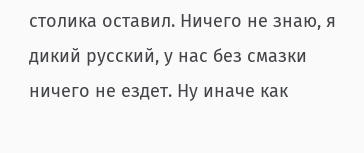столика оставил. Ничего не знаю, я дикий русский, у нас без смазки ничего не ездет. Ну иначе как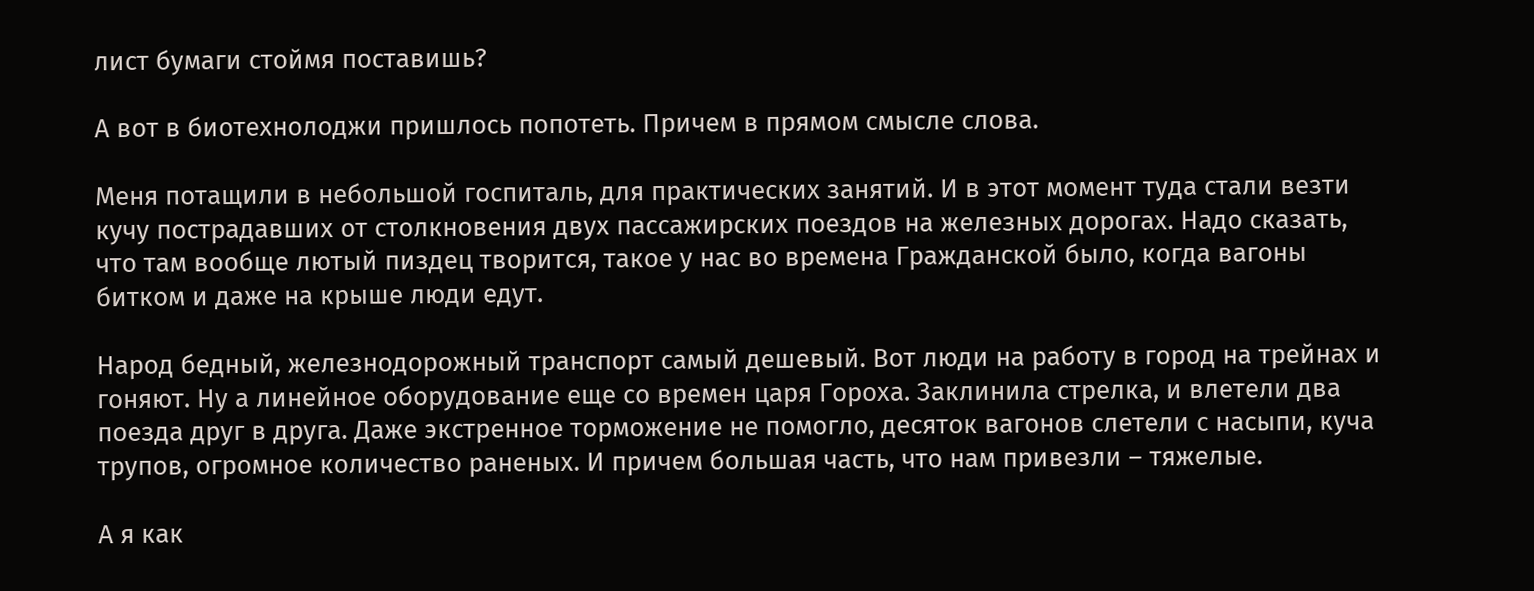лист бумаги стоймя поставишь?

А вот в биотехнолоджи пришлось попотеть. Причем в прямом смысле слова.

Меня потащили в небольшой госпиталь, для практических занятий. И в этот момент туда стали везти кучу пострадавших от столкновения двух пассажирских поездов на железных дорогах. Надо сказать, что там вообще лютый пиздец творится, такое у нас во времена Гражданской было, когда вагоны битком и даже на крыше люди едут.

Народ бедный, железнодорожный транспорт самый дешевый. Вот люди на работу в город на трейнах и гоняют. Ну а линейное оборудование еще со времен царя Гороха. Заклинила стрелка, и влетели два поезда друг в друга. Даже экстренное торможение не помогло, десяток вагонов слетели с насыпи, куча трупов, огромное количество раненых. И причем большая часть, что нам привезли – тяжелые.

А я как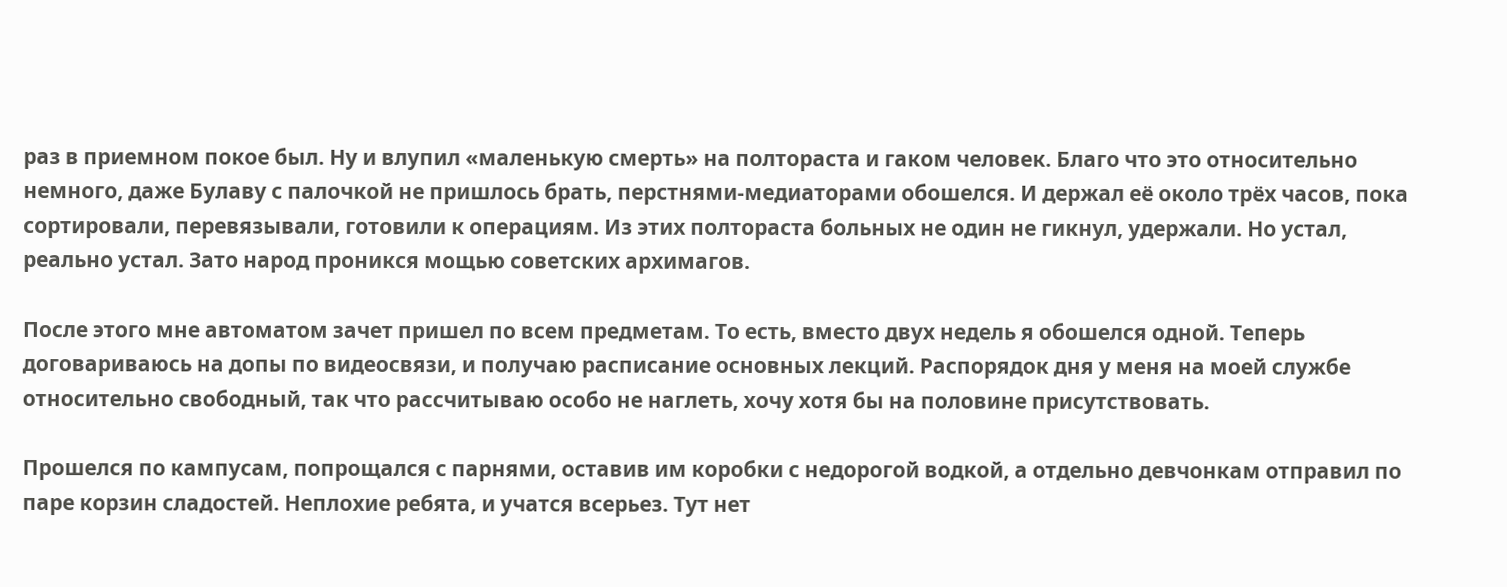раз в приемном покое был. Ну и влупил «маленькую смерть» на полтораста и гаком человек. Благо что это относительно немного, даже Булаву с палочкой не пришлось брать, перстнями-медиаторами обошелся. И держал её около трёх часов, пока сортировали, перевязывали, готовили к операциям. Из этих полтораста больных не один не гикнул, удержали. Но устал, реально устал. Зато народ проникся мощью советских архимагов.

После этого мне автоматом зачет пришел по всем предметам. То есть, вместо двух недель я обошелся одной. Теперь договариваюсь на допы по видеосвязи, и получаю расписание основных лекций. Распорядок дня у меня на моей службе относительно свободный, так что рассчитываю особо не наглеть, хочу хотя бы на половине присутствовать.

Прошелся по кампусам, попрощался с парнями, оставив им коробки с недорогой водкой, а отдельно девчонкам отправил по паре корзин сладостей. Неплохие ребята, и учатся всерьез. Тут нет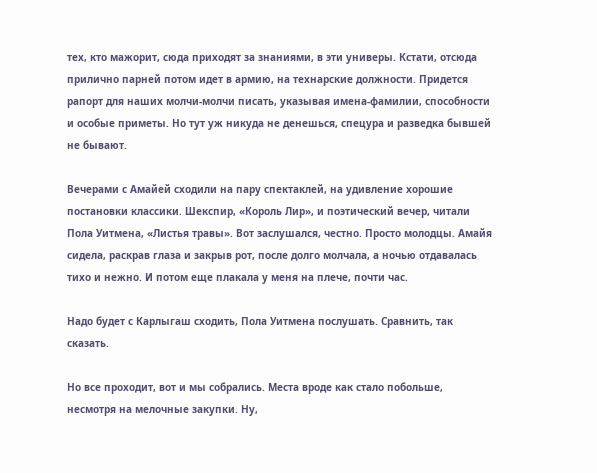тех, кто мажорит, сюда приходят за знаниями, в эти универы. Кстати, отсюда прилично парней потом идет в армию, на технарские должности. Придется рапорт для наших молчи-молчи писать, указывая имена-фамилии, способности и особые приметы. Но тут уж никуда не денешься, спецура и разведка бывшей не бывают.

Вечерами с Амайей сходили на пару спектаклей, на удивление хорошие постановки классики. Шекспир, «Король Лир», и поэтический вечер, читали Пола Уитмена, «Листья травы». Вот заслушался, честно. Просто молодцы. Амайя сидела, раскрав глаза и закрыв рот, после долго молчала, а ночью отдавалась тихо и нежно. И потом еще плакала у меня на плече, почти час.

Надо будет с Карлыгаш сходить, Пола Уитмена послушать. Сравнить, так сказать.

Но все проходит, вот и мы собрались. Места вроде как стало побольше, несмотря на мелочные закупки. Ну,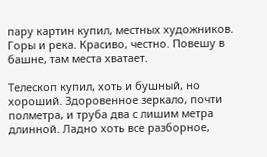пару картин купил, местных художников. Горы и река. Красиво, честно. Повешу в башне, там места хватает.

Телескоп купил, хоть и бушный, но хороший. Здоровенное зеркало, почти полметра, и труба два с лишим метра длинной. Ладно хоть все разборное,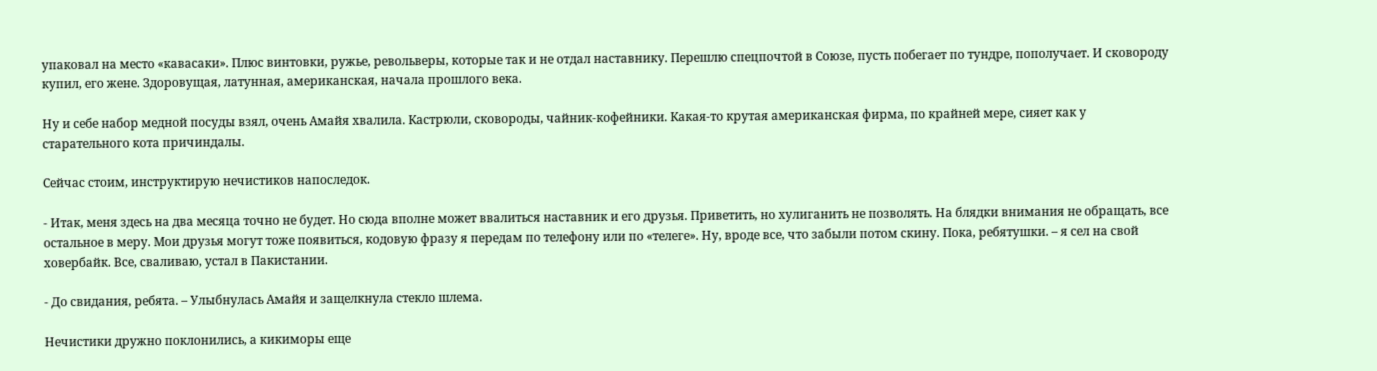упаковал на место «кавасаки». Плюс винтовки, ружье, револьверы, которые так и не отдал наставнику. Перешлю спецпочтой в Союзе, пусть побегает по тундре, пополучает. И сковороду купил, его жене. Здоровущая, латунная, американская, начала прошлого века.

Ну и себе набор медной посуды взял, очень Амайя хвалила. Кастрюли, сковороды, чайник-кофейники. Какая-то крутая американская фирма, по крайней мере, сияет как у старательного кота причиндалы.

Сейчас стоим, инструктирую нечистиков напоследок.

- Итак, меня здесь на два месяца точно не будет. Но сюда вполне может ввалиться наставник и его друзья. Приветить, но хулиганить не позволять. На блядки внимания не обращать, все остальное в меру. Мои друзья могут тоже появиться, кодовую фразу я передам по телефону или по «телеге». Ну, вроде все, что забыли потом скину. Пока, ребятушки. – я сел на свой ховербайк. Все, сваливаю, устал в Пакистании.

- До свидания, ребята. – Улыбнулась Амайя и защелкнула стекло шлема.

Нечистики дружно поклонились, а кикиморы еще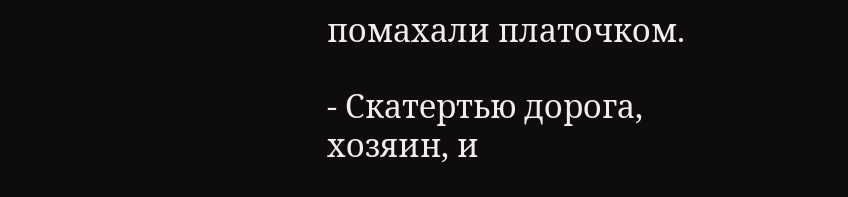помахали платочком.

- Скатертью дорога, хозяин, и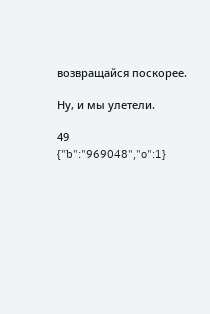возвращайся поскорее.

Ну, и мы улетели.

49
{"b":"969048","o":1}